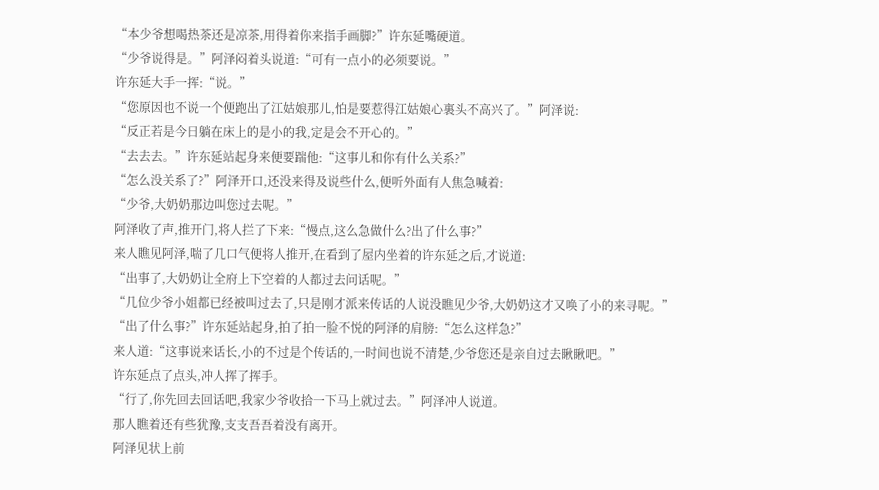“本少爷想喝热茶还是凉茶,用得着你来指手画脚?”许东延嘴硬道。
“少爷说得是。”阿泽闷着头说道:“可有一点小的必须要说。”
许东延大手一挥:“说。”
“您原因也不说一个便跑出了江姑娘那儿,怕是要惹得江姑娘心裏头不高兴了。”阿泽说:
“反正若是今日躺在床上的是小的我,定是会不开心的。”
“去去去。”许东延站起身来便要踹他:“这事儿和你有什么关系?”
“怎么没关系了?”阿泽开口,还没来得及说些什么,便听外面有人焦急喊着:
“少爷,大奶奶那边叫您过去呢。”
阿泽收了声,推开门,将人拦了下来:“慢点,这么急做什么?出了什么事?”
来人瞧见阿泽,喘了几口气便将人推开,在看到了屋内坐着的许东延之后,才说道:
“出事了,大奶奶让全府上下空着的人都过去问话呢。”
“几位少爷小姐都已经被叫过去了,只是刚才派来传话的人说没瞧见少爷,大奶奶这才又唤了小的来寻呢。”
“出了什么事?”许东延站起身,拍了拍一脸不悦的阿泽的肩膀:“怎么这样急?”
来人道:“这事说来话长,小的不过是个传话的,一时间也说不清楚,少爷您还是亲自过去瞅瞅吧。”
许东延点了点头,冲人挥了挥手。
“行了,你先回去回话吧,我家少爷收拾一下马上就过去。”阿泽冲人说道。
那人瞧着还有些犹豫,支支吾吾着没有离开。
阿泽见状上前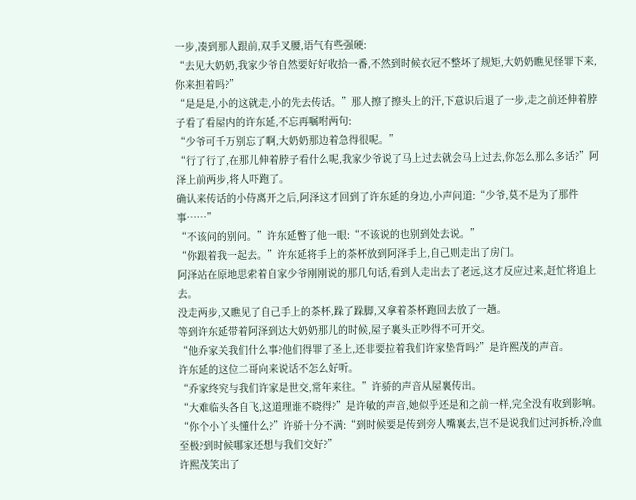一步,凑到那人跟前,双手叉腰,语气有些强硬:
“去见大奶奶,我家少爷自然要好好收拾一番,不然到时候衣冠不整坏了规矩,大奶奶瞧见怪罪下来,你来担着吗?”
“是是是,小的这就走,小的先去传话。”那人擦了擦头上的汗,下意识后退了一步,走之前还伸着脖子看了看屋内的许东延,不忘再嘱咐两句:
“少爷可千万别忘了啊,大奶奶那边着急得很呢。”
“行了行了,在那儿伸着脖子看什么呢,我家少爷说了马上过去就会马上过去,你怎么那么多话?”阿泽上前两步,将人吓跑了。
确认来传话的小侍离开之后,阿泽这才回到了许东延的身边,小声问道:“少爷,莫不是为了那件事……”
“不该问的别问。”许东延瞥了他一眼:“不该说的也别到处去说。”
“你跟着我一起去。”许东延将手上的茶杯放到阿泽手上,自己则走出了房门。
阿泽站在原地思索着自家少爷刚刚说的那几句话,看到人走出去了老远,这才反应过来,赶忙将追上去。
没走两步,又瞧见了自己手上的茶杯,跺了跺脚,又拿着茶杯跑回去放了一趟。
等到许东延带着阿泽到达大奶奶那儿的时候,屋子裏头正吵得不可开交。
“他乔家关我们什么事?他们得罪了圣上,还非要拉着我们许家垫背吗?”是许熙茂的声音。
许东延的这位二哥向来说话不怎么好听。
“乔家终究与我们许家是世交,常年来往。”许骄的声音从屋裏传出。
“大难临头各自飞,这道理谁不晓得?”是许敏的声音,她似乎还是和之前一样,完全没有收到影响。
“你个小丫头懂什么?”许骄十分不满:“到时候要是传到旁人嘴裏去,岂不是说我们过河拆桥,冷血至极?到时候哪家还想与我们交好?”
许熙茂笑出了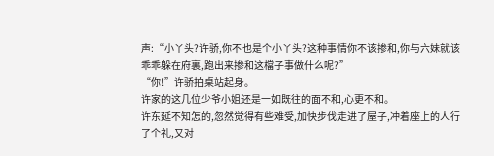声:“小丫头?许骄,你不也是个小丫头?这种事情你不该掺和,你与六妹就该乖乖躲在府裏,跑出来掺和这檔子事做什么呢?”
“你!”许骄拍桌站起身。
许家的这几位少爷小姐还是一如既往的面不和,心更不和。
许东延不知怎的,忽然觉得有些难受,加快步伐走进了屋子,冲着座上的人行了个礼,又对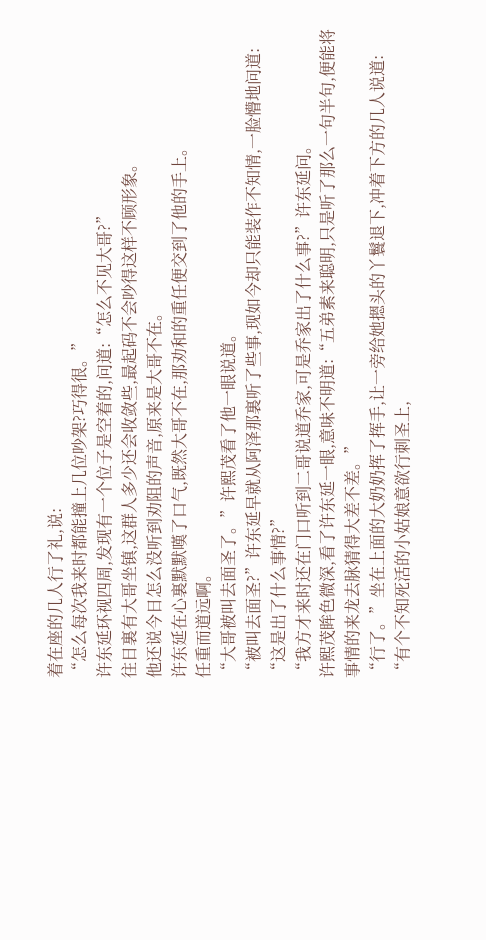着在座的几人行了礼,说:
“怎么每次我来时都能撞上几位吵架?巧得很。”
许东延环视四周,发现有一个位子是空着的,问道:“怎么不见大哥?”
往日裏有大哥坐镇,这群人多少还会收敛些,最起码不会吵得这样不顾形象。
他还说今日怎么没听到劝阻的声音,原来是大哥不在。
许东延在心裏默默嘆了口气,既然大哥不在,那劝和的重任便交到了他的手上。
任重而道远啊。
“大哥被叫去面圣了。”许熙茂看了他一眼说道。
“被叫去面圣?”许东延早就从阿泽那裏听了些事,现如今却只能装作不知情,一脸懵地问道:
“这是出了什么事情?”
“我方才来时还在门口听到二哥说道乔家,可是乔家出了什么事?”许东延问。
许熙茂眸色微深,看了许东延一眼,意味不明道:“五弟素来聪明,只是听了那么一句半句,便能将事情的来龙去脉猜得大差不差。”
“行了。”坐在上面的大奶奶挥了挥手,让一旁给她摁头的丫鬟退下,冲着下方的几人说道:
“有个不知死活的小姑娘意欲行刺圣上,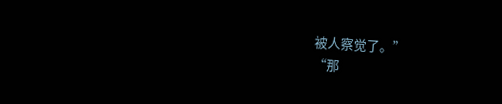被人察觉了。”
“那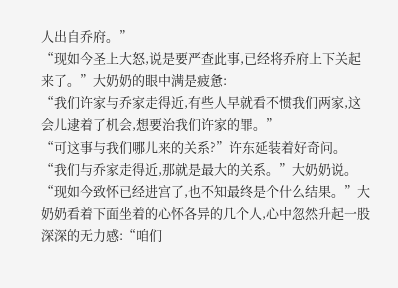人出自乔府。”
“现如今圣上大怒,说是要严查此事,已经将乔府上下关起来了。”大奶奶的眼中满是疲惫:
“我们许家与乔家走得近,有些人早就看不惯我们两家,这会儿逮着了机会,想要治我们许家的罪。”
“可这事与我们哪儿来的关系?”许东延装着好奇问。
“我们与乔家走得近,那就是最大的关系。”大奶奶说。
“现如今致怀已经进宫了,也不知最终是个什么结果。”大奶奶看着下面坐着的心怀各异的几个人,心中忽然升起一股深深的无力感:“咱们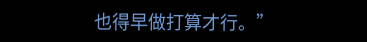也得早做打算才行。”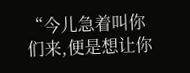“今儿急着叫你们来,便是想让你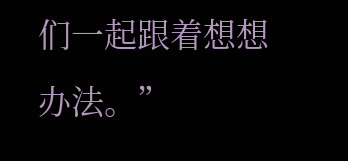们一起跟着想想办法。”